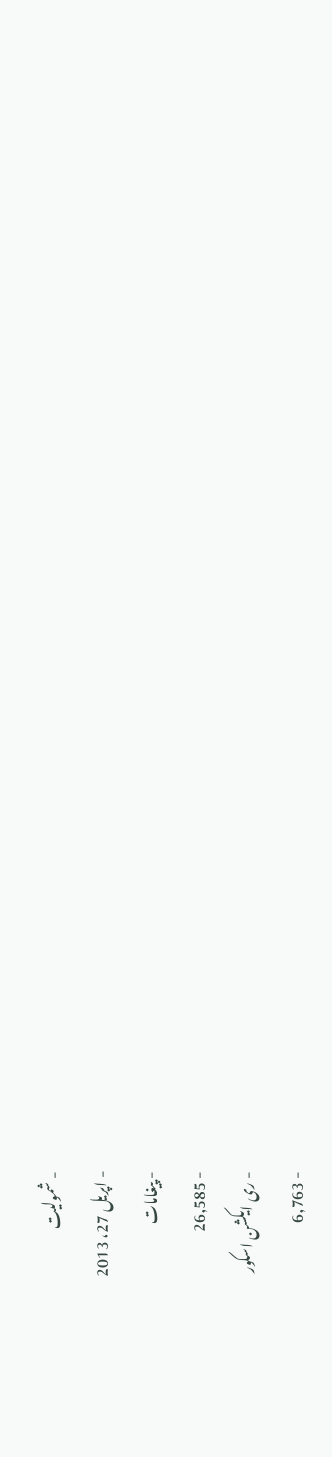- شمولیت
- اپریل 27، 2013
- پیغامات
- 26,585
- ری ایکشن اسکور
- 6,763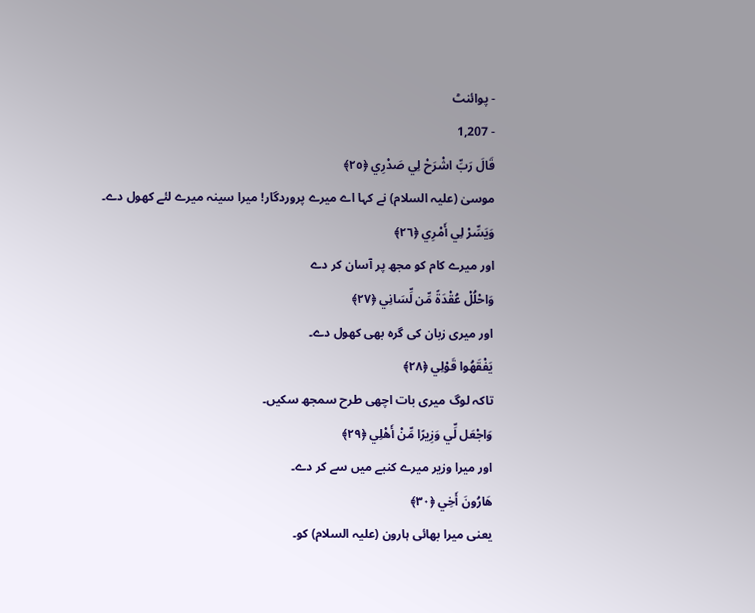- پوائنٹ
- 1,207
قَالَ رَبِّ اشْرَحْ لِي صَدْرِي ﴿٢٥﴾
موسیٰ (علیہ السلام) نے کہا اے میرے پروردگار! میرا سینہ میرے لئے کھول دے۔
وَيَسِّرْ لِي أَمْرِي ﴿٢٦﴾
اور میرے کام کو مجھ پر آسان کر دے
وَاحْلُلْ عُقْدَةً مِّن لِّسَانِي ﴿٢٧﴾
اور میری زبان کی گرہ بھی کھول دے۔
يَفْقَهُوا قَوْلِي ﴿٢٨﴾
تاکہ لوگ میری بات اچھی طرح سمجھ سکیں۔
وَاجْعَل لِّي وَزِيرًا مِّنْ أَهْلِي ﴿٢٩﴾
اور میرا وزیر میرے کنبے میں سے کر دے۔
هَارُونَ أَخِي ﴿٣٠﴾
یعنی میرا بھائی ہارون (علیہ السلام) کو۔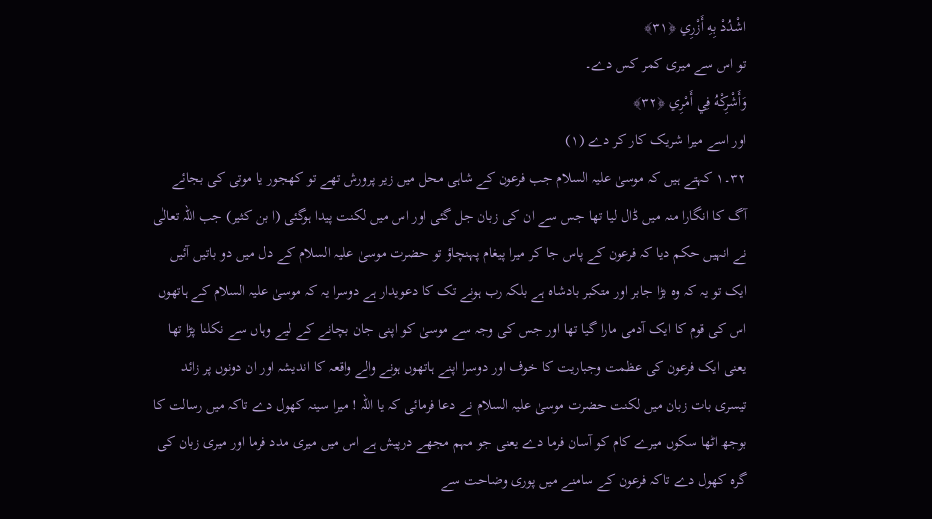اشْدُدْ بِهِ أَزْرِي ﴿٣١﴾
تو اس سے میری کمر کس دے۔
وَأَشْرِكْهُ فِي أَمْرِي ﴿٣٢﴾
اور اسے میرا شریک کار کر دے (١)
٣٢۔١ کہتے ہیں کہ موسیٰ علیہ السلام جب فرعون کے شاہی محل میں زیر پرورش تھے تو کھجور یا موتی کی بجائے آگ کا انگارا منہ میں ڈال لیا تھا جس سے ان کی زبان جل گئی اور اس میں لکنت پیدا ہوگئی (ا بن کثیر) جب اللہ تعالٰی نے انہیں حکم دیا کہ فرعون کے پاس جا کر میرا پیغام پہنچاؤ تو حضرت موسیٰ علیہ السلام کے دل میں دو باتیں آئیں ایک تو یہ کہ وہ بڑا جابر اور متکبر بادشاہ ہے بلکہ رب ہونے تک کا دعویدار ہے دوسرا یہ کہ موسیٰ علیہ السلام کے ہاتھوں اس کی قوم کا ایک آدمی مارا گیا تھا اور جس کی وجہ سے موسیٰ کو اپنی جان بچانے کے لیے وہاں سے نکلنا پڑا تھا یعنی ایک فرعون کی عظمت وجباریت کا خوف اور دوسرا اپنے ہاتھوں ہونے والے واقعہ کا اندیشہ اور ان دونوں پر زائد تیسری بات زبان میں لکنت حضرت موسیٰ علیہ السلام نے دعا فرمائی کہ یا اللہ ! میرا سینہ کھول دے تاکہ میں رسالت کا بوجھ اٹھا سکوں میرے کام کو آسان فرما دے یعنی جو مہم مجھے درپیش ہے اس میں میری مدد فرما اور میری زبان کی گرہ کھول دے تاکہ فرعون کے سامنے میں پوری وضاحت سے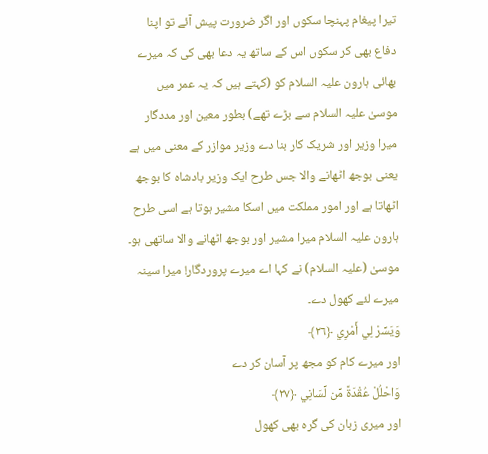تیرا پیغام پہنچا سکوں اور اگر ضرورت پیش آئے تو اپنا دفاع بھی کر سکوں اس کے ساتھ یہ دعا بھی کی کہ میرے بھائی ہارون علیہ السلام کو (کہتے ہیں کہ یہ عمر میں موسیٰ علیہ السلام سے بڑے تھے) بطور معین اور مددگار میرا وزیر اور شریک کار بنا دے وزیر موازر کے معنی میں ہے یعنی بوجھ اٹھانے والا جس طرح ایک وزیر بادشاہ کا بوجھ اٹھاتا ہے اور امور مملکت میں اسکا مشیر ہوتا ہے اسی طرح ہارون علیہ السلام میرا مشیر اور بوجھ اٹھانے والا ساتھی ہو۔
موسیٰ (علیہ السلام) نے کہا اے میرے پروردگار! میرا سینہ میرے لئے کھول دے۔
وَيَسِّرْ لِي أَمْرِي ﴿٢٦﴾
اور میرے کام کو مجھ پر آسان کر دے
وَاحْلُلْ عُقْدَةً مِّن لِّسَانِي ﴿٢٧﴾
اور میری زبان کی گرہ بھی کھول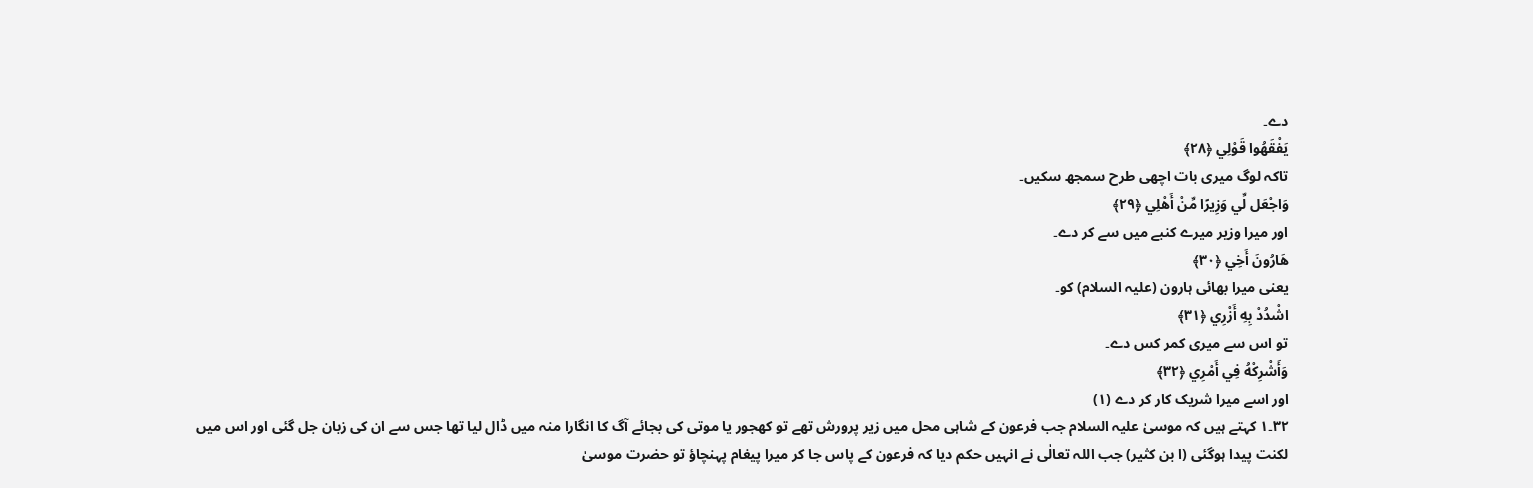دے۔
يَفْقَهُوا قَوْلِي ﴿٢٨﴾
تاکہ لوگ میری بات اچھی طرح سمجھ سکیں۔
وَاجْعَل لِّي وَزِيرًا مِّنْ أَهْلِي ﴿٢٩﴾
اور میرا وزیر میرے کنبے میں سے کر دے۔
هَارُونَ أَخِي ﴿٣٠﴾
یعنی میرا بھائی ہارون (علیہ السلام) کو۔
اشْدُدْ بِهِ أَزْرِي ﴿٣١﴾
تو اس سے میری کمر کس دے۔
وَأَشْرِكْهُ فِي أَمْرِي ﴿٣٢﴾
اور اسے میرا شریک کار کر دے (١)
٣٢۔١ کہتے ہیں کہ موسیٰ علیہ السلام جب فرعون کے شاہی محل میں زیر پرورش تھے تو کھجور یا موتی کی بجائے آگ کا انگارا منہ میں ڈال لیا تھا جس سے ان کی زبان جل گئی اور اس میں لکنت پیدا ہوگئی (ا بن کثیر) جب اللہ تعالٰی نے انہیں حکم دیا کہ فرعون کے پاس جا کر میرا پیغام پہنچاؤ تو حضرت موسیٰ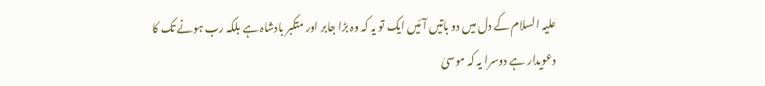علیہ السلام کے دل میں دو باتیں آئیں ایک تو یہ کہ وہ بڑا جابر اور متکبر بادشاہ ہے بلکہ رب ہونے تک کا دعویدار ہے دوسرا یہ کہ موسیٰ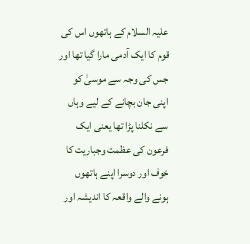علیہ السلام کے ہاتھوں اس کی قوم کا ایک آدمی مارا گیا تھا اور جس کی وجہ سے موسیٰ کو اپنی جان بچانے کے لیے وہاں سے نکلنا پڑا تھا یعنی ایک فرعون کی عظمت وجباریت کا خوف اور دوسرا اپنے ہاتھوں ہونے والے واقعہ کا اندیشہ اور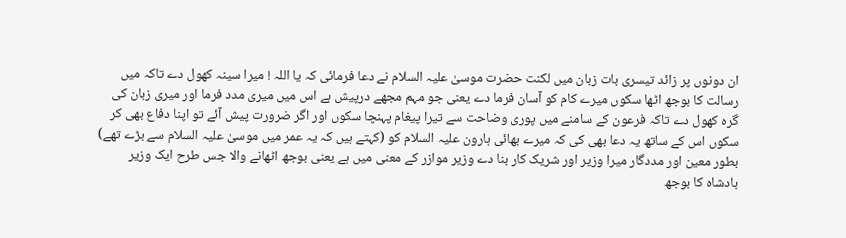ان دونوں پر زائد تیسری بات زبان میں لکنت حضرت موسیٰ علیہ السلام نے دعا فرمائی کہ یا اللہ ! میرا سینہ کھول دے تاکہ میں رسالت کا بوجھ اٹھا سکوں میرے کام کو آسان فرما دے یعنی جو مہم مجھے درپیش ہے اس میں میری مدد فرما اور میری زبان کی گرہ کھول دے تاکہ فرعون کے سامنے میں پوری وضاحت سے تیرا پیغام پہنچا سکوں اور اگر ضرورت پیش آئے تو اپنا دفاع بھی کر سکوں اس کے ساتھ یہ دعا بھی کی کہ میرے بھائی ہارون علیہ السلام کو (کہتے ہیں کہ یہ عمر میں موسیٰ علیہ السلام سے بڑے تھے) بطور معین اور مددگار میرا وزیر اور شریک کار بنا دے وزیر موازر کے معنی میں ہے یعنی بوجھ اٹھانے والا جس طرح ایک وزیر بادشاہ کا بوجھ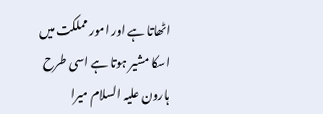اٹھاتا ہے اور امور مملکت میں اسکا مشیر ہوتا ہے اسی طرح ہارون علیہ السلام میرا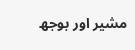مشیر اور بوجھ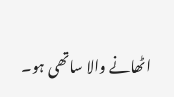اٹھانے والا ساتھی ہو۔